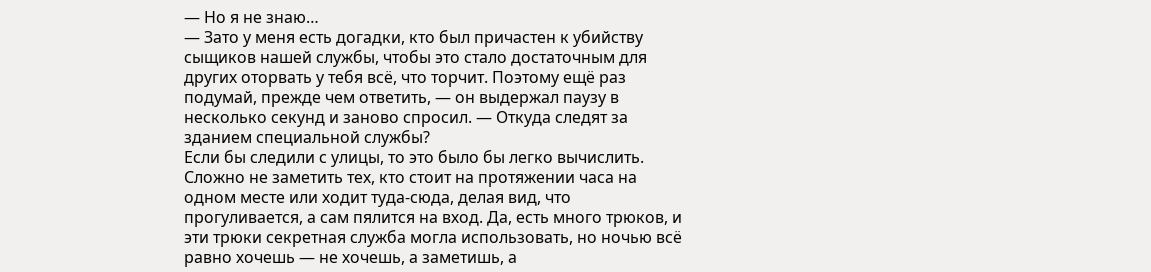— Но я не знаю…
— Зато у меня есть догадки, кто был причастен к убийству сыщиков нашей службы, чтобы это стало достаточным для других оторвать у тебя всё, что торчит. Поэтому ещё раз подумай, прежде чем ответить, — он выдержал паузу в несколько секунд и заново спросил. — Откуда следят за зданием специальной службы?
Если бы следили с улицы, то это было бы легко вычислить. Сложно не заметить тех, кто стоит на протяжении часа на одном месте или ходит туда-сюда, делая вид, что прогуливается, а сам пялится на вход. Да, есть много трюков, и эти трюки секретная служба могла использовать, но ночью всё равно хочешь — не хочешь, а заметишь, а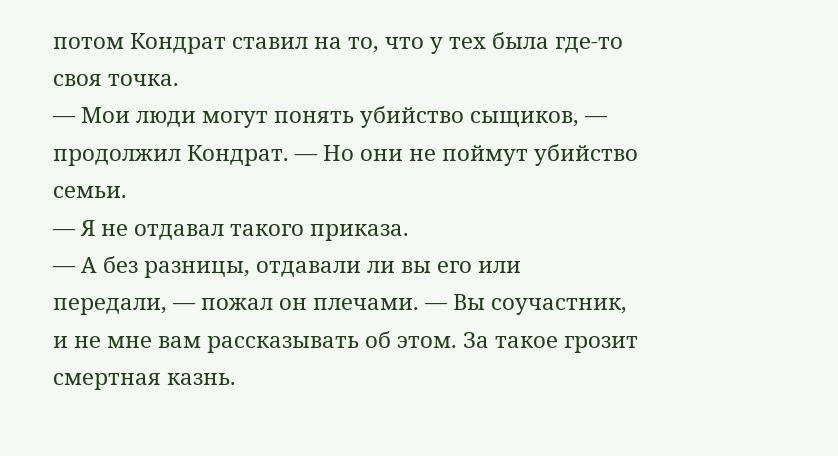потом Кондрат ставил на то, что у тех была где-то своя точка.
— Мои люди могут понять убийство сыщиков, — продолжил Кондрат. — Но они не поймут убийство семьи.
— Я не отдавал такого приказа.
— А без разницы, отдавали ли вы его или передали, — пожал он плечами. — Вы соучастник, и не мне вам рассказывать об этом. За такое грозит смертная казнь.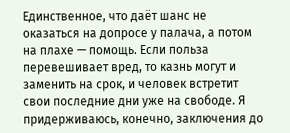Единственное, что даёт шанс не оказаться на допросе у палача, а потом на плахе — помощь. Если польза перевешивает вред, то казнь могут и заменить на срок, и человек встретит свои последние дни уже на свободе. Я придерживаюсь, конечно, заключения до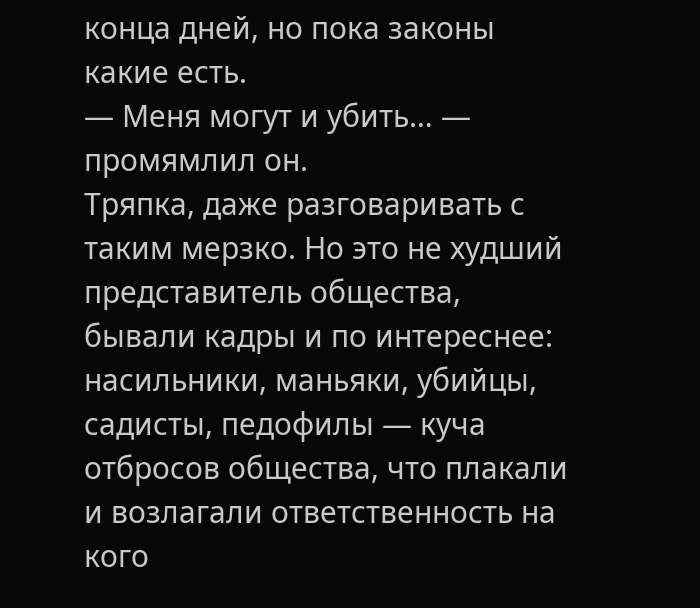конца дней, но пока законы какие есть.
— Меня могут и убить… — промямлил он.
Тряпка, даже разговаривать с таким мерзко. Но это не худший представитель общества, бывали кадры и по интереснее: насильники, маньяки, убийцы, садисты, педофилы — куча отбросов общества, что плакали и возлагали ответственность на кого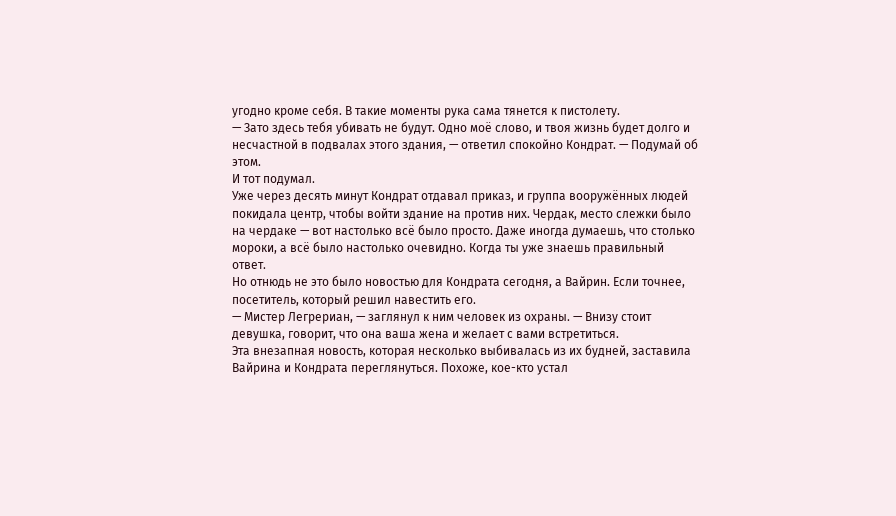угодно кроме себя. В такие моменты рука сама тянется к пистолету.
— Зато здесь тебя убивать не будут. Одно моё слово, и твоя жизнь будет долго и несчастной в подвалах этого здания, — ответил спокойно Кондрат. — Подумай об этом.
И тот подумал.
Уже через десять минут Кондрат отдавал приказ, и группа вооружённых людей покидала центр, чтобы войти здание на против них. Чердак, место слежки было на чердаке — вот настолько всё было просто. Даже иногда думаешь, что столько мороки, а всё было настолько очевидно. Когда ты уже знаешь правильный ответ.
Но отнюдь не это было новостью для Кондрата сегодня, а Вайрин. Если точнее, посетитель, который решил навестить его.
— Мистер Легрериан, — заглянул к ним человек из охраны. — Внизу стоит девушка, говорит, что она ваша жена и желает с вами встретиться.
Эта внезапная новость, которая несколько выбивалась из их будней, заставила Вайрина и Кондрата переглянуться. Похоже, кое-кто устал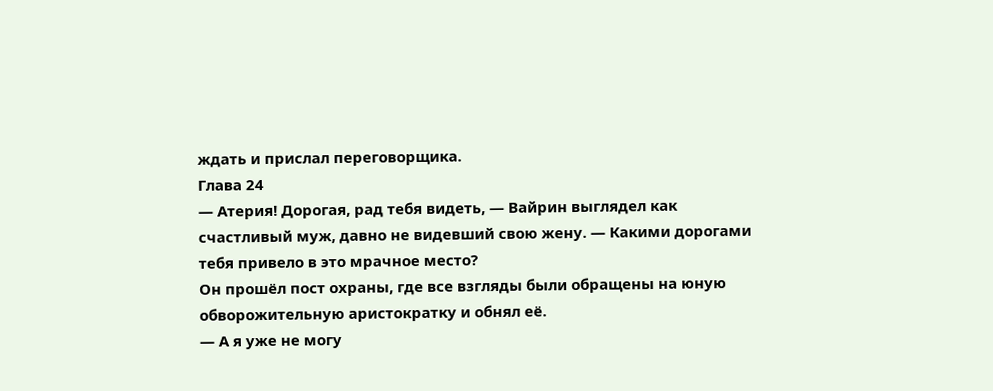ждать и прислал переговорщика.
Глава 24
— Атерия! Дорогая, рад тебя видеть, — Вайрин выглядел как счастливый муж, давно не видевший свою жену. — Какими дорогами тебя привело в это мрачное место?
Он прошёл пост охраны, где все взгляды были обращены на юную обворожительную аристократку и обнял её.
— А я уже не могу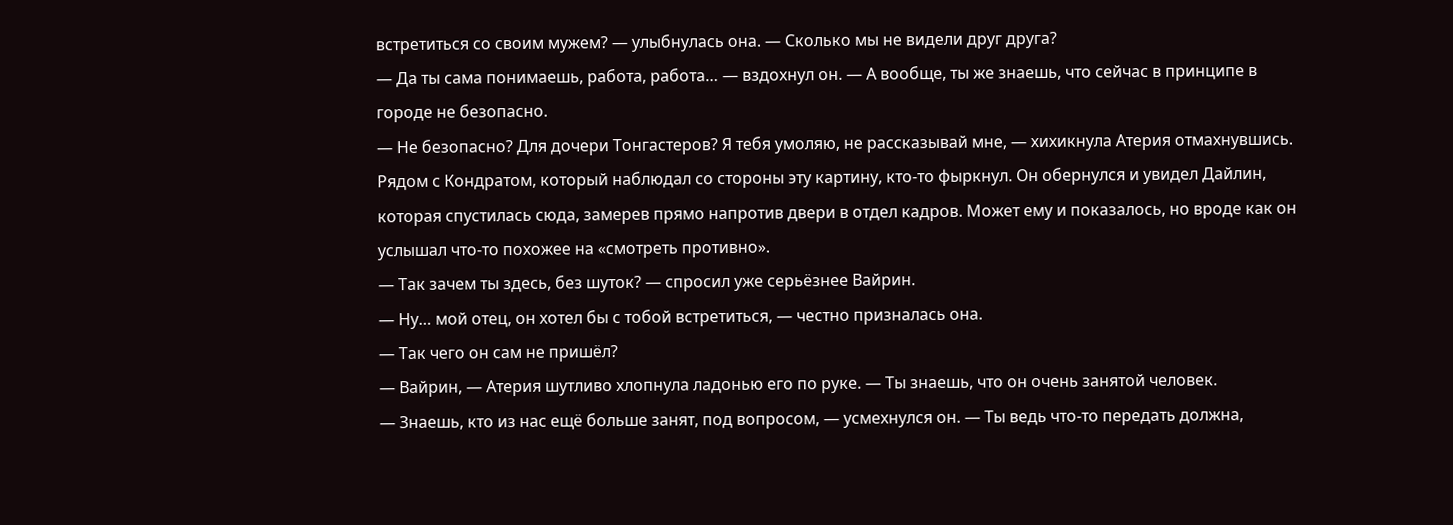встретиться со своим мужем? — улыбнулась она. — Сколько мы не видели друг друга?
— Да ты сама понимаешь, работа, работа… — вздохнул он. — А вообще, ты же знаешь, что сейчас в принципе в городе не безопасно.
— Не безопасно? Для дочери Тонгастеров? Я тебя умоляю, не рассказывай мне, — хихикнула Атерия отмахнувшись.
Рядом с Кондратом, который наблюдал со стороны эту картину, кто-то фыркнул. Он обернулся и увидел Дайлин, которая спустилась сюда, замерев прямо напротив двери в отдел кадров. Может ему и показалось, но вроде как он услышал что-то похожее на «смотреть противно».
— Так зачем ты здесь, без шуток? — спросил уже серьёзнее Вайрин.
— Ну… мой отец, он хотел бы с тобой встретиться, — честно призналась она.
— Так чего он сам не пришёл?
— Вайрин, — Атерия шутливо хлопнула ладонью его по руке. — Ты знаешь, что он очень занятой человек.
— Знаешь, кто из нас ещё больше занят, под вопросом, — усмехнулся он. — Ты ведь что-то передать должна,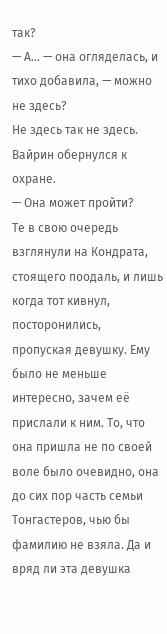так?
— А… — она огляделась, и тихо добавила, — можно не здесь?
Не здесь так не здесь.
Вайрин обернулся к охране.
— Она может пройти?
Те в свою очередь взглянули на Кондрата, стоящего поодаль, и лишь когда тот кивнул, посторонились, пропуская девушку. Ему было не меньше интересно, зачем её прислали к ним. То, что она пришла не по своей воле было очевидно, она до сих пор часть семьи Тонгастеров, чью бы фамилию не взяла. Да и вряд ли эта девушка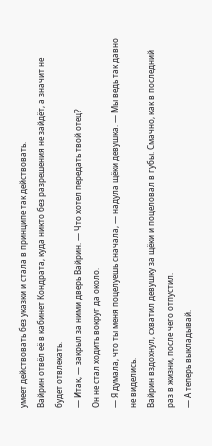умеет действовать без указки и стала в принципе так действовать.
Вайрин отвёл её в кабинет Кондрата, куда никто без разрешения не зайдёт, а значит не будет отвлекать.
— Итак, — закрыл за ними дверь Вайрин. — Что хотел передать твой отец?
Он не стал ходить вокруг да около.
— Я думала, что ты меня поцелуешь сначала, — надула щёки девушка. — Мы ведь так давно не виделись.
Вайрин вздохнул, схватил девушку за щёки и поцеловал в губы. Смачно, как в последний раз в жизни, после чего отпустил.
— А теперь выкладывай.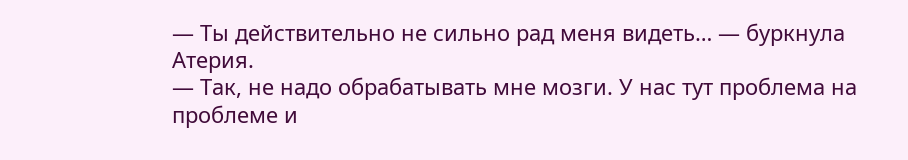— Ты действительно не сильно рад меня видеть… — буркнула Атерия.
— Так, не надо обрабатывать мне мозги. У нас тут проблема на проблеме и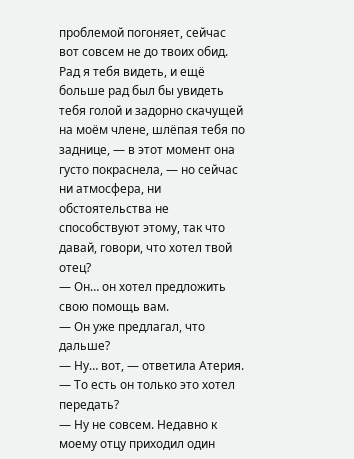проблемой погоняет, сейчас вот совсем не до твоих обид. Рад я тебя видеть, и ещё больше рад был бы увидеть тебя голой и задорно скачущей на моём члене, шлёпая тебя по заднице, — в этот момент она густо покраснела, — но сейчас ни атмосфера, ни обстоятельства не способствуют этому, так что давай, говори, что хотел твой отец?
— Он… он хотел предложить свою помощь вам.
— Он уже предлагал, что дальше?
— Ну… вот, — ответила Атерия.
— То есть он только это хотел передать?
— Ну не совсем. Недавно к моему отцу приходил один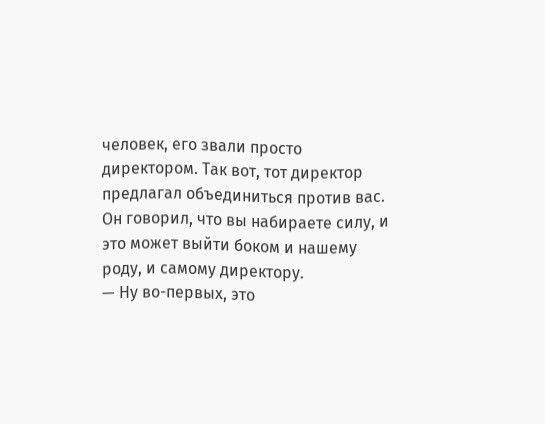человек, его звали просто директором. Так вот, тот директор предлагал объединиться против вас. Он говорил, что вы набираете силу, и это может выйти боком и нашему роду, и самому директору.
— Ну во-первых, это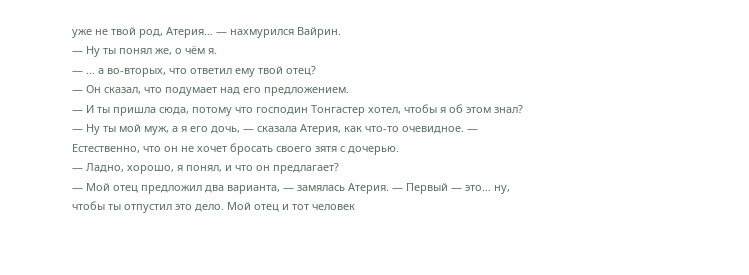уже не твой род, Атерия… — нахмурился Вайрин.
— Ну ты понял же, о чём я.
— … а во-вторых, что ответил ему твой отец?
— Он сказал, что подумает над его предложением.
— И ты пришла сюда, потому что господин Тонгастер хотел, чтобы я об этом знал?
— Ну ты мой муж, а я его дочь, — сказала Атерия, как что-то очевидное. — Естественно, что он не хочет бросать своего зятя с дочерью.
— Ладно, хорошо, я понял, и что он предлагает?
— Мой отец предложил два варианта, — замялась Атерия. — Первый — это… ну, чтобы ты отпустил это дело. Мой отец и тот человек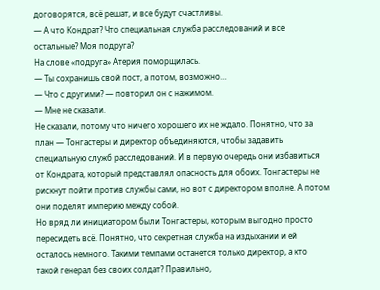договорятся, всё решат, и все будут счастливы.
— А что Кондрат? Что специальная служба расследований и все остальные? Моя подруга?
На слове «подруга» Атерия поморщилась.
— Ты сохранишь свой пост, а потом, возможно…
— Что с другими? — повторил он с нажимом.
— Мне не сказали.
Не сказали, потому что ничего хорошего их не ждало. Понятно, что за план — Тонгастеры и директор объединяются, чтобы задавить специальную служб расследований. И в первую очередь они избавиться от Кондрата, который представлял опасность для обоих. Тонгастеры не рискнут пойти против службы сами, но вот с директором вполне. А потом они поделят империю между собой.
Но вряд ли инициатором были Тонгастеры, которым выгодно просто пересидеть всё. Понятно, что секретная служба на издыхании и ей осталось немного. Такими темпами останется только директор, а кто такой генерал без своих солдат? Правильно,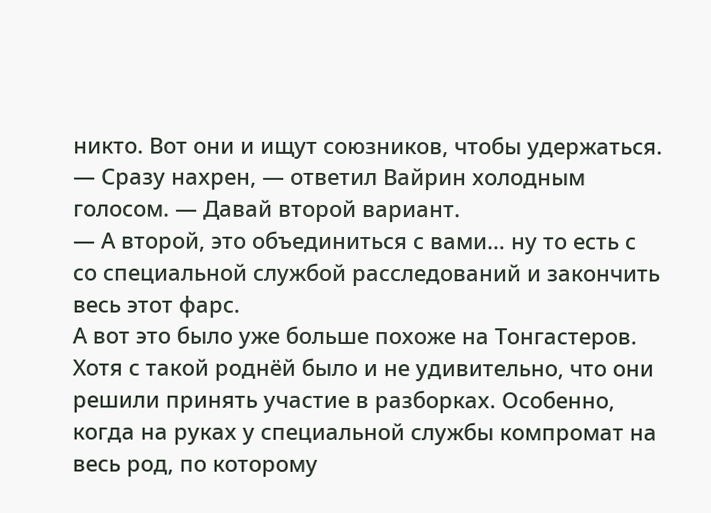никто. Вот они и ищут союзников, чтобы удержаться.
— Сразу нахрен, — ответил Вайрин холодным голосом. — Давай второй вариант.
— А второй, это объединиться с вами… ну то есть с со специальной службой расследований и закончить весь этот фарс.
А вот это было уже больше похоже на Тонгастеров. Хотя с такой роднёй было и не удивительно, что они решили принять участие в разборках. Особенно, когда на руках у специальной службы компромат на весь род, по которому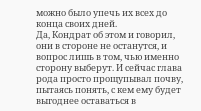можно было упечь их всех до конца своих дней.
Да, Кондрат об этом и говорил, они в стороне не останутся, и вопрос лишь в том, чью именно сторону выберут. И сейчас глава рода просто прощупывал почву, пытаясь понять, с кем ему будет выгоднее оставаться в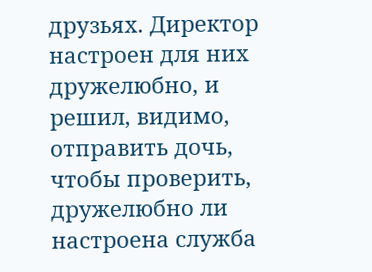друзьях. Директор настроен для них дружелюбно, и решил, видимо, отправить дочь, чтобы проверить, дружелюбно ли настроена служба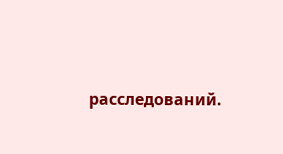расследований.